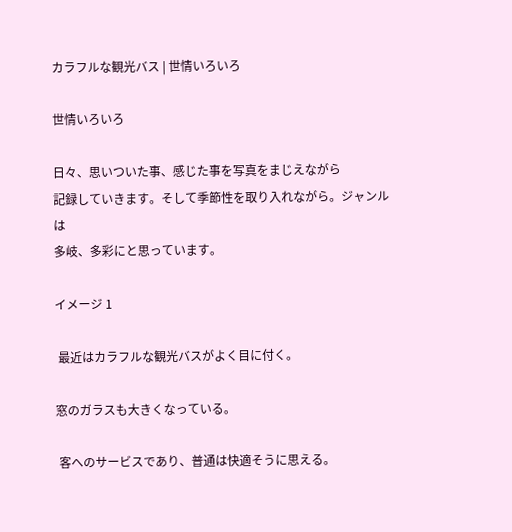カラフルな観光バス | 世情いろいろ

世情いろいろ

日々、思いついた事、感じた事を写真をまじえながら
記録していきます。そして季節性を取り入れながら。ジャンルは
多岐、多彩にと思っています。

イメージ 1

 最近はカラフルな観光バスがよく目に付く。

窓のガラスも大きくなっている。

 客へのサービスであり、普通は快適そうに思える。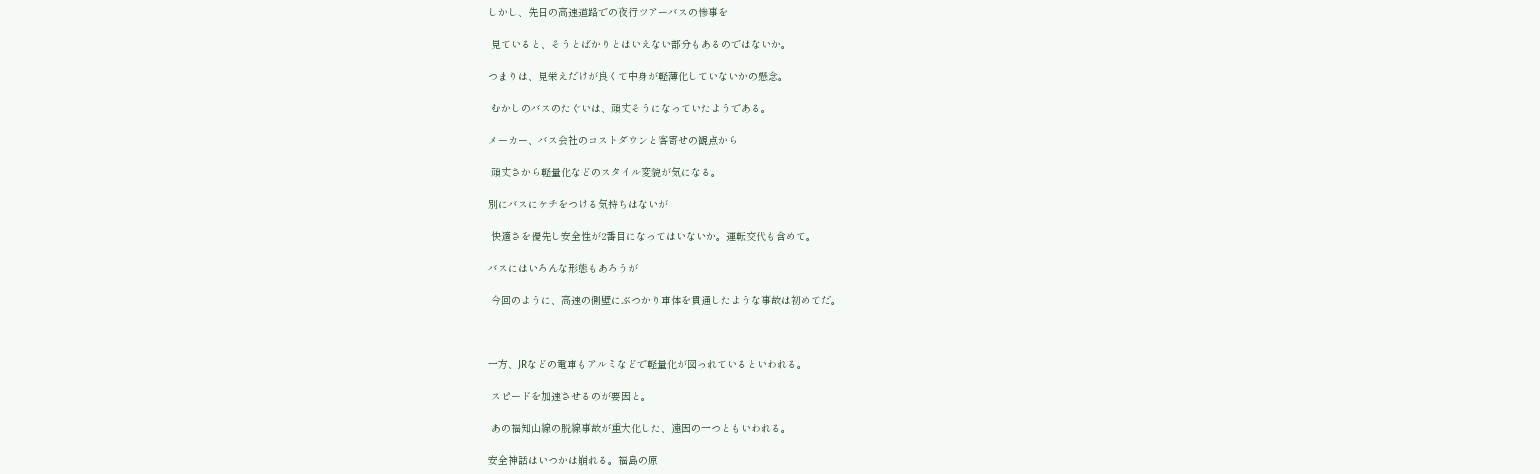しかし、先日の高速道路での夜行ツアーバスの惨事を

 見ていると、そうとばかりとはいえない部分もあるのではないか。

つまりは、見栄えだけが良くて中身が軽薄化していないかの懸念。

 むかしのバスのたぐいは、頑丈そうになっていたようである。

メーカー、バス会社のコストダウンと客寄せの観点から

 頑丈さから軽量化などのスタイル変貌が気になる。

別にバスにケチをつける気持ちはないが

 快適さを優先し安全性が2番目になってはいないか。運転交代も含めて。

バスにはいろんな形態もあろうが

 今回のように、高速の側壁にぶつかり車体を貫通したような事故は初めてだ。



一方、JRなどの電車もアルミなどで軽量化が図っれているといわれる。

 スピードを加速させるのが要因と。

 あの福知山線の脱線事故が重大化した、遠因の一つともいわれる。

安全神話はいつかは崩れる。福島の原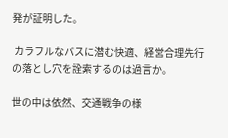発が証明した。

 カラフルなバスに潜む快適、経営合理先行の落とし穴を詮索するのは過言か。

世の中は依然、交通戦争の様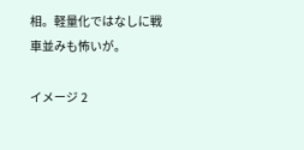相。軽量化ではなしに戦車並みも怖いが。

イメージ 2